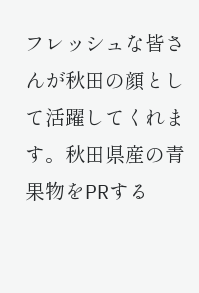フレッシュな皆さんが秋田の顔として活躍してくれます。秋田県産の青果物をPRする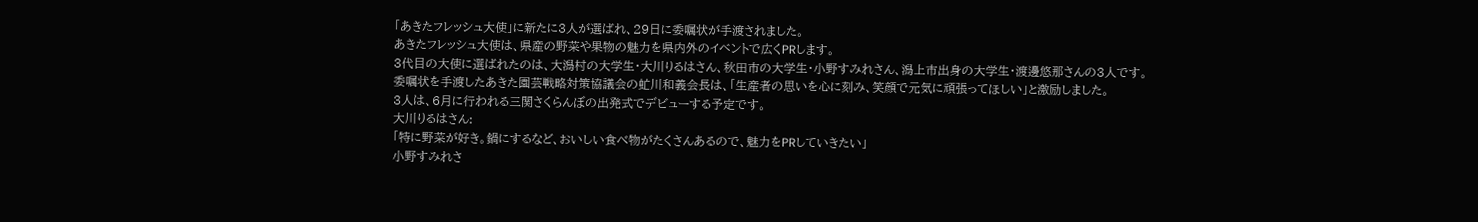「あきたフレッシュ大使」に新たに3人が選ばれ、29日に委嘱状が手渡されました。
あきたフレッシュ大使は、県産の野菜や果物の魅力を県内外のイベントで広くPRします。
3代目の大使に選ばれたのは、大潟村の大学生・大川りるはさん、秋田市の大学生・小野すみれさん、潟上市出身の大学生・渡邊悠那さんの3人です。
委嘱状を手渡したあきた園芸戦略対策協議会の虻川和義会長は、「生産者の思いを心に刻み、笑顔で元気に頑張ってほしい」と激励しました。
3人は、6月に行われる三関さくらんぼの出発式でデビューする予定です。
大川りるはさん:
「特に野菜が好き。鍋にするなど、おいしい食べ物がたくさんあるので、魅力をPRしていきたい」
小野すみれさ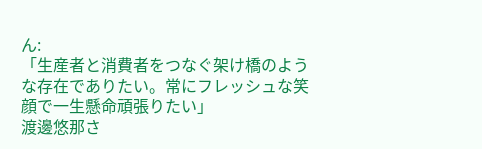ん:
「生産者と消費者をつなぐ架け橋のような存在でありたい。常にフレッシュな笑顔で一生懸命頑張りたい」
渡邊悠那さ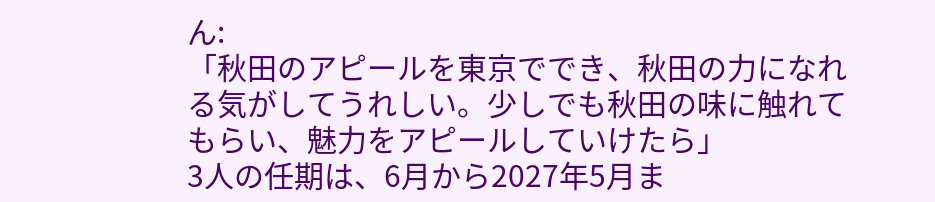ん:
「秋田のアピールを東京ででき、秋田の力になれる気がしてうれしい。少しでも秋田の味に触れてもらい、魅力をアピールしていけたら」
3人の任期は、6月から2027年5月ま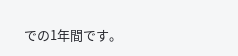での1年間です。